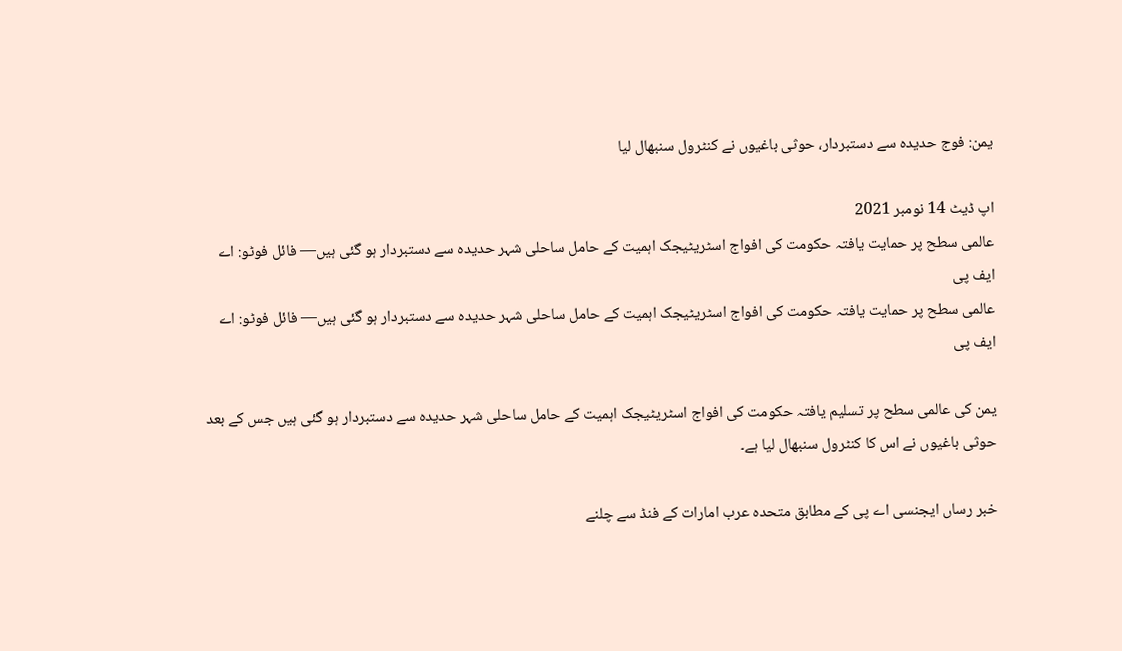یمن: فوج حدیدہ سے دستبردار، حوثی باغیوں نے کنٹرول سنبھال لیا

اپ ڈیٹ 14 نومبر 2021
عالمی سطح پر حمایت یافتہ حکومت کی افواج اسٹریٹیجک اہمیت کے حامل ساحلی شہر حدیدہ سے دستبردار ہو گئی ہیں— فائل فوٹو: اے ایف پی
عالمی سطح پر حمایت یافتہ حکومت کی افواج اسٹریٹیجک اہمیت کے حامل ساحلی شہر حدیدہ سے دستبردار ہو گئی ہیں— فائل فوٹو: اے ایف پی

یمن کی عالمی سطح پر تسلیم یافتہ حکومت کی افواج اسٹریٹیجک اہمیت کے حامل ساحلی شہر حدیدہ سے دستبردار ہو گئی ہیں جس کے بعد حوثی باغیوں نے اس کا کنٹرول سنبھال لیا ہے۔

خبر رساں ایجنسی اے پی کے مطابق متحدہ عرب امارات کے فنڈ سے چلنے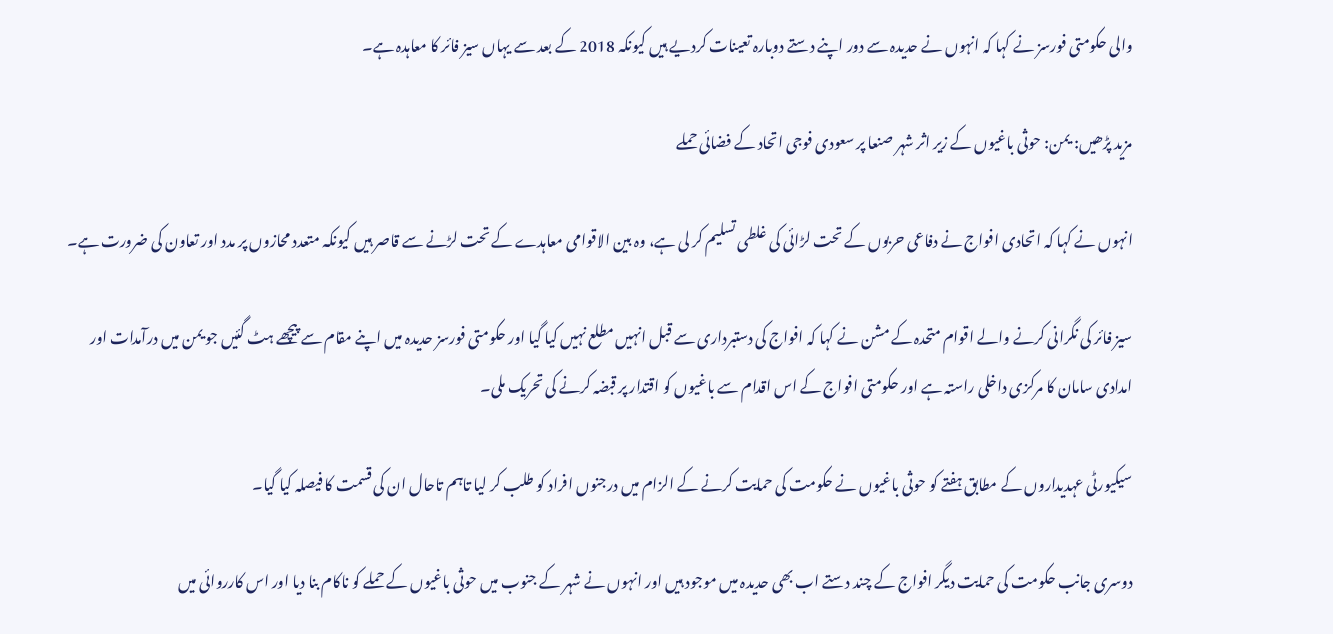والی حکومتی فورسز نے کہا کہ انہوں نے حدیدہ سے دور اپنے دستے دوبارہ تعینات کردیے ہیں کیونکہ 2018 کے بعد سے یہاں سیز فائر کا معاہدہ ہے۔

مزید پڑھیں: یمن: حوثی باغیوں کے زیر اثر شہر صنعا پر سعودی فوجی اتحاد کے فضائی حملے

انہوں نے کہا کہ اتحادی افواج نے دفاعی حربوں کے تحت لڑائی کی غلطی تسلیم کر لی ہے، وہ بین الاقوامی معاہدے کے تحت لڑنے سے قاصر ہیں کیونکہ متعدد محازوں پر مدد اور تعاون کی ضرورت ہے۔

سیز فائر کی نگرانی کرنے والے اقوام متحدہ کے مشن نے کہا کہ افواج کی دستبرداری سے قبل انہیں مطلع نہیں کیا گیا اور حکومتی فورسز حدیدہ میں اپنے مقام سے پیچھے ہٹ گئیں جو یمن میں درآمدات اور امدادی سامان کا مرکزی داخلی راستہ ہے اور حکومتی افواج کے اس اقدام سے باغیوں کو اقتدار پر قبضہ کرنے کی تحریک ملی۔

سیکیورٹی عہدیداروں کے مطابق ہفتے کو حوثی باغیوں نے حکومت کی حمایت کرنے کے الزام میں درجنوں افراد کو طلب کر لیا تاہم تاحال ان کی قسمت کا فیصلہ کیا گیا۔

دوسری جانب حکومت کی حمایت دیگر افواج کے چند دستے اب بھی حدیدہ میں موجود ہیں اور انہوں نے شہر کے جنوب میں حوثی باغیوں کے حملے کو ناکام بنا دیا اور اس کارروائی میں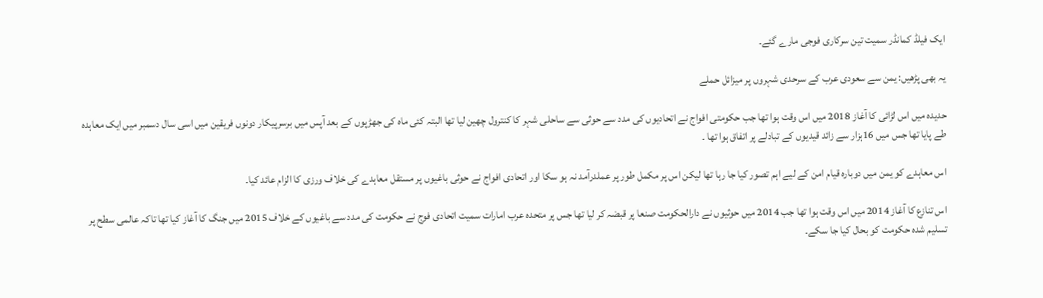ایک فیلڈ کمانڈر سمیت تین سرکاری فوجی مارے گئے۔

یہ بھی پڑھیں: یمن سے سعودی عرب کے سرحدی شہروں پر میزائل حملے

حدیدہ میں اس لڑائی کا آغاز 2018 میں اس وقت ہوا تھا جب حکومتی افواج نے اتحادیوں کی مدد سے حوثی سے ساحلی شہر کا کنترول چھین لیا تھا البتہ کئی ماہ کی جھڑپوں کے بعد آپس میں برسرپیکار دونوں فریقین میں اسی سال دسمبر میں ایک معاہدہ طے پایا تھا جس میں 16ہزار سے زائد قیدیوں کے تبادلے پر اتفاق ہوا تھا ۔

اس معاہدے کو یمن میں دوبارہ قیام امن کے لیے اہم تصور کیا جا رہا تھا لیکن اس پر مکمل طور پر عملدرآمد نہ ہو سکا اور اتحادی افواج نے حوثی باغیوں پر مستقل معاہدے کی خلاف ورزی کا الزام عائد کیا۔

اس تنازع کا آغاز 2014 میں اس وقت ہوا تھا جب 2014 میں حوثیوں نے دارالحکومت صنعا پر قبضہ کر لیا تھا جس پر متحدہ عرب امارات سمیت اتحادی فوج نے حکومت کی مدد سے باغیوں کے خلاف 2015 میں جنگ کا آغاز کیا تھا تاکہ عالمی سطح پر تسلیم شدہ حکومت کو بحال کیا جا سکے۔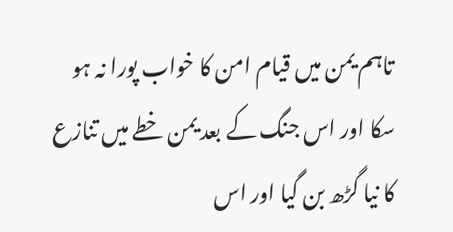تاہم یمن میں قیام امن کا خواب پورا نہ ہو سکا اور اس جنگ کے بعد یمن خطے میں تنازع کا نیا گڑھ بن گیا اور اس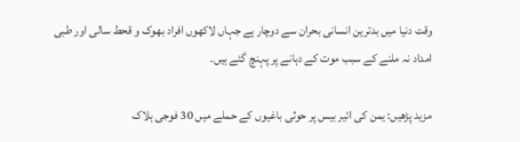وقت دنیا میں بدترین انسانی بحران سے دوچار ہے جہاں لاکھوں افراد بھوک و قحط سالی اور طبی امداد نہ ملنے کے سبب موت کے دہانے پر پہنچ گئے ہیں۔

مزید پڑھیں: یمن کی ائیر بیس پر حوثی باغیوں کے حملے میں 30 فوجی ہلاک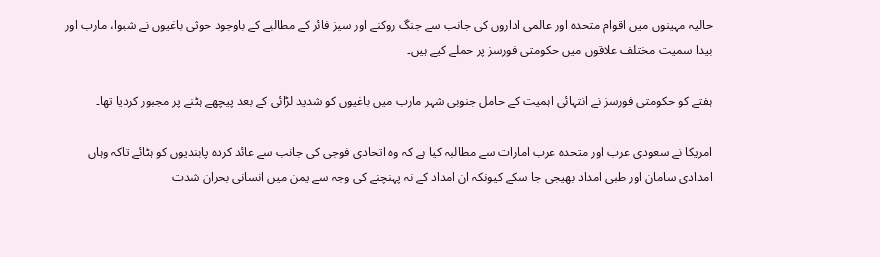حالیہ مہینوں میں اقوام متحدہ اور عالمی اداروں کی جانب سے جنگ روکنے اور سیز فائر کے مطالبے کے باوجود حوثی باغیوں نے شبوا، مارب اور بیدا سمیت مختلف علاقوں میں حکومتی فورسز پر حملے کیے ہیں۔

ہفتے کو حکومتی فورسز نے انتہائی اہمیت کے حامل جنوبی شہر مارب میں باغیوں کو شدید لڑائی کے بعد پیچھے ہٹنے پر مجبور کردیا تھا۔

امریکا نے سعودی عرب اور متحدہ عرب امارات سے مطالبہ کیا ہے کہ وہ اتحادی فوجی کی جانب سے عائد کردہ پابندیوں کو ہٹائے تاکہ وہاں امدادی سامان اور طبی امداد بھیجی جا سکے کیونکہ ان امداد کے نہ پہنچنے کی وجہ سے یمن میں انسانی بحران شدت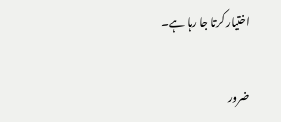اختیار کرتا جا رہا ہے۔

ضرور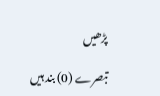پڑھیں

تبصرے (0) بند ہیں